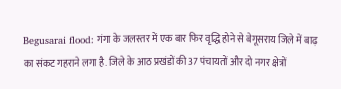Begusarai flood: गंगा के जलस्तर में एक बार फिर वृद्धि होने से बेगूसराय जिले में बाढ़ का संकट गहराने लगा है. जिले के आठ प्रखंडों की 37 पंचायतों और दो नगर क्षेत्रों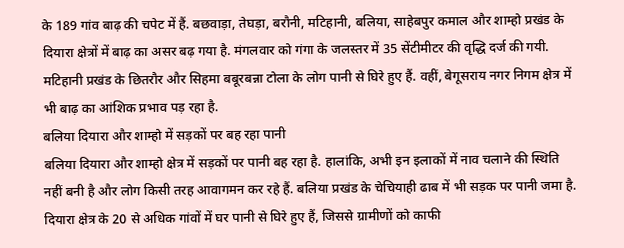के 189 गांव बाढ़ की चपेट में हैं. बछवाड़ा, तेघड़ा, बरौनी, मटिहानी, बलिया, साहेबपुर कमाल और शाम्हो प्रखंड के दियारा क्षेत्रों में बाढ़ का असर बढ़ गया है. मंगलवार को गंगा के जलस्तर में 35 सेंटीमीटर की वृद्धि दर्ज की गयी. मटिहानी प्रखंड के छितरौर और सिहमा बबूरबन्ना टोला के लोग पानी से घिरे हुए हैं. वहीं, बेगूसराय नगर निगम क्षेत्र में भी बाढ़ का आंशिक प्रभाव पड़ रहा है.
बलिया दियारा और शाम्हो में सड़कों पर बह रहा पानी
बलिया दियारा और शाम्हो क्षेत्र में सड़कों पर पानी बह रहा है. हालांकि, अभी इन इलाकों में नाव चलाने की स्थिति नहीं बनी है और लोग किसी तरह आवागमन कर रहे हैं. बलिया प्रखंड के चेचियाही ढाब में भी सड़क पर पानी जमा है. दियारा क्षेत्र के 20 से अधिक गांवों में घर पानी से घिरे हुए हैं, जिससे ग्रामीणों को काफी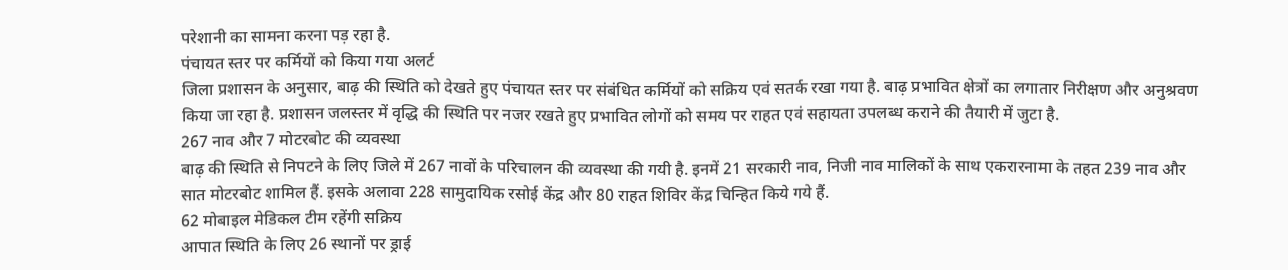परेशानी का सामना करना पड़ रहा है.
पंचायत स्तर पर कर्मियों को किया गया अलर्ट
जिला प्रशासन के अनुसार, बाढ़ की स्थिति को देखते हुए पंचायत स्तर पर संबंधित कर्मियों को सक्रिय एवं सतर्क रखा गया है. बाढ़ प्रभावित क्षेत्रों का लगातार निरीक्षण और अनुश्रवण किया जा रहा है. प्रशासन जलस्तर में वृद्धि की स्थिति पर नजर रखते हुए प्रभावित लोगों को समय पर राहत एवं सहायता उपलब्ध कराने की तैयारी में जुटा है.
267 नाव और 7 मोटरबोट की व्यवस्था
बाढ़ की स्थिति से निपटने के लिए जिले में 267 नावों के परिचालन की व्यवस्था की गयी है. इनमें 21 सरकारी नाव, निजी नाव मालिकों के साथ एकरारनामा के तहत 239 नाव और सात मोटरबोट शामिल हैं. इसके अलावा 228 सामुदायिक रसोई केंद्र और 80 राहत शिविर केंद्र चिन्हित किये गये हैं.
62 मोबाइल मेडिकल टीम रहेंगी सक्रिय
आपात स्थिति के लिए 26 स्थानों पर ड्राई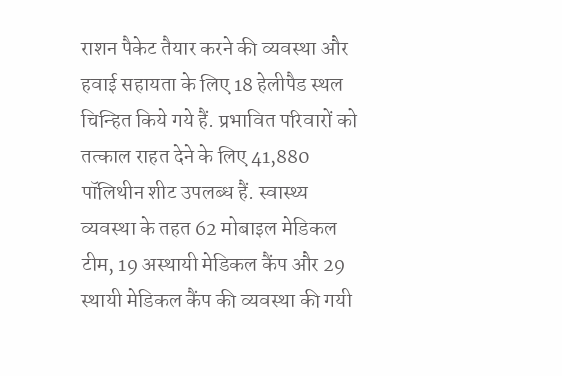राशन पैकेट तैयार करने की व्यवस्था और हवाई सहायता के लिए 18 हेलीपैड स्थल चिन्हित किये गये हैं. प्रभावित परिवारों को तत्काल राहत देने के लिए 41,880 पॉलिथीन शीट उपलब्ध हैं. स्वास्थ्य व्यवस्था के तहत 62 मोबाइल मेडिकल टीम, 19 अस्थायी मेडिकल कैंप और 29 स्थायी मेडिकल कैंप की व्यवस्था की गयी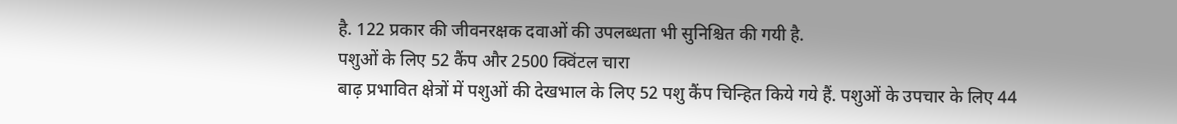है. 122 प्रकार की जीवनरक्षक दवाओं की उपलब्धता भी सुनिश्चित की गयी है.
पशुओं के लिए 52 कैंप और 2500 क्विंटल चारा
बाढ़ प्रभावित क्षेत्रों में पशुओं की देखभाल के लिए 52 पशु कैंप चिन्हित किये गये हैं. पशुओं के उपचार के लिए 44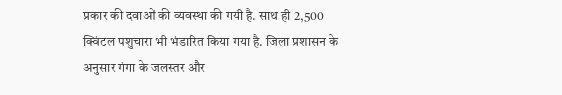प्रकार की दवाओं की व्यवस्था की गयी है. साथ ही 2,500 क्विंटल पशुचारा भी भंडारित किया गया है. जिला प्रशासन के अनुसार गंगा के जलस्तर और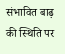संभावित बाढ़ की स्थिति पर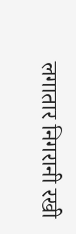लगातार निगरानी रखी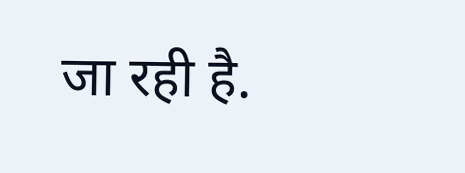जा रही है.